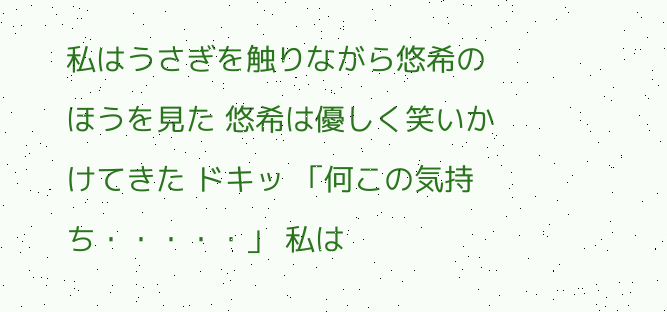私はうさぎを触りながら悠希のほうを見た 悠希は優しく笑いかけてきた ドキッ 「何この気持ち・・・・・」 私は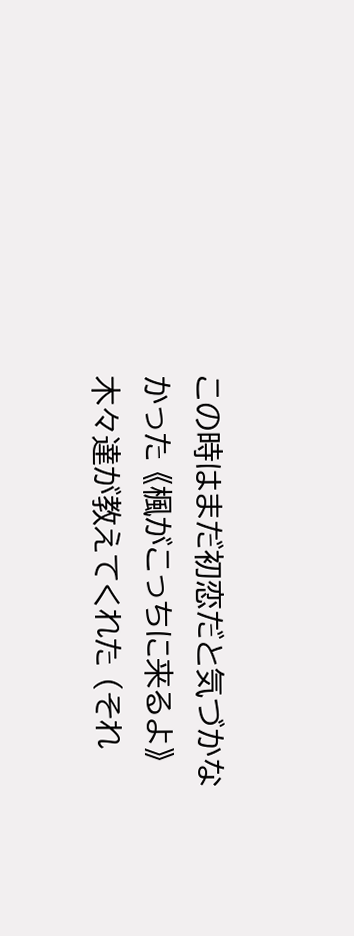この時はまだ初恋だと気づかなかった 《楓がこっちに来るよ》 木々達が教えてくれた (それ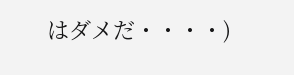はダメだ・・・・)